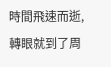時間飛速而逝,轉眼就到了周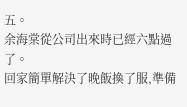五。
余海棠從公司出來時已經六點過了。
回家簡單解決了晚飯換了服,準備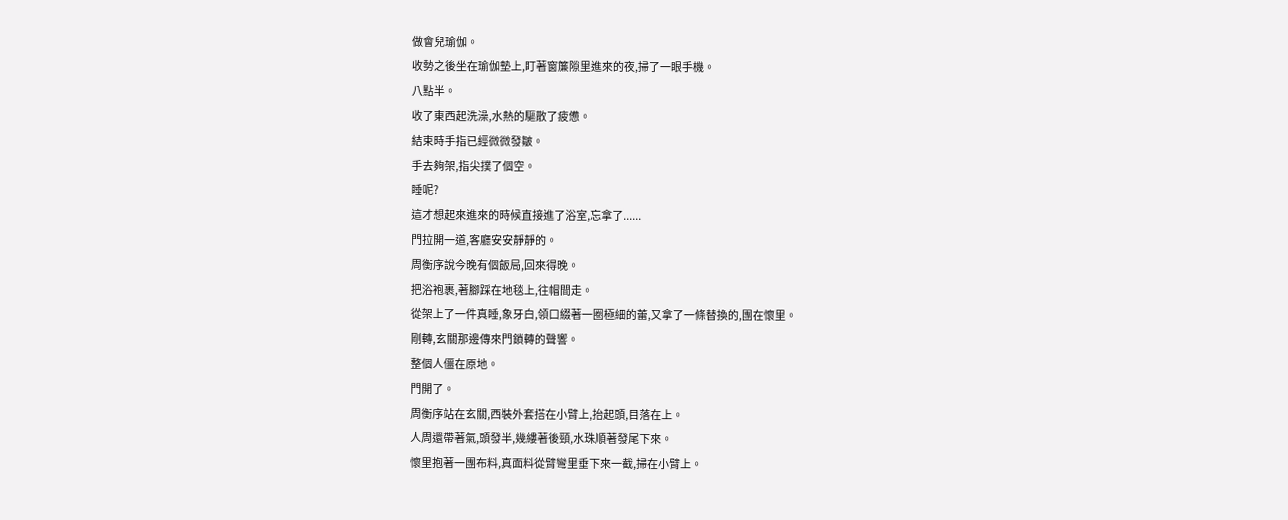做會兒瑜伽。
收勢之後坐在瑜伽墊上,盯著窗簾隙里進來的夜,掃了一眼手機。
八點半。
收了東西起洗澡,水熱的驅散了疲憊。
結束時手指已經微微發皺。
手去夠架,指尖撲了個空。
睡呢?
這才想起來進來的時候直接進了浴室,忘拿了......
門拉開一道,客廳安安靜靜的。
周衡序說今晚有個飯局,回來得晚。
把浴袍裹,著腳踩在地毯上,往帽間走。
從架上了一件真睡,象牙白,領口綴著一圈極細的蕾,又拿了一條替換的,團在懷里。
剛轉,玄關那邊傳來門鎖轉的聲響。
整個人僵在原地。
門開了。
周衡序站在玄關,西裝外套搭在小臂上,抬起頭,目落在上。
人周還帶著氣,頭發半,幾縷著後頸,水珠順著發尾下來。
懷里抱著一團布料,真面料從臂彎里垂下來一截,掃在小臂上。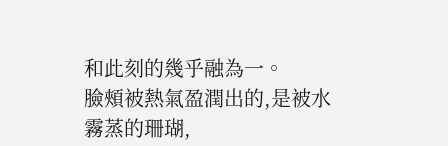和此刻的幾乎融為一。
臉頰被熱氣盈潤出的,是被水霧蒸的珊瑚,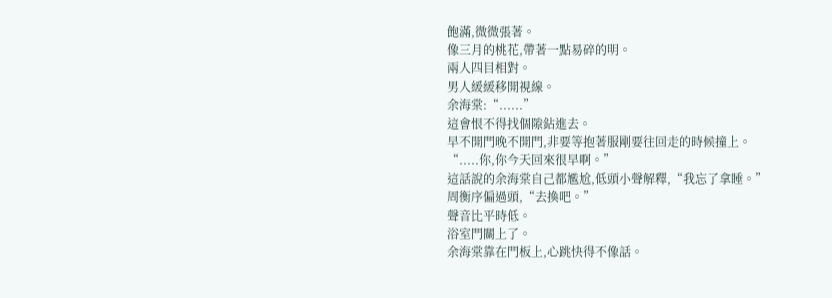飽滿,微微張著。
像三月的桃花,帶著一點易碎的明。
兩人四目相對。
男人緩緩移開視線。
余海棠:“......”
這會恨不得找個隙鉆進去。
早不開門晚不開門,非要等抱著服剛要往回走的時候撞上。
“.....你,你今天回來很早啊。”
這話說的余海棠自己都尷尬,低頭小聲解釋,“我忘了拿睡。”
周衡序偏過頭,“去換吧。”
聲音比平時低。
浴室門關上了。
余海棠靠在門板上,心跳快得不像話。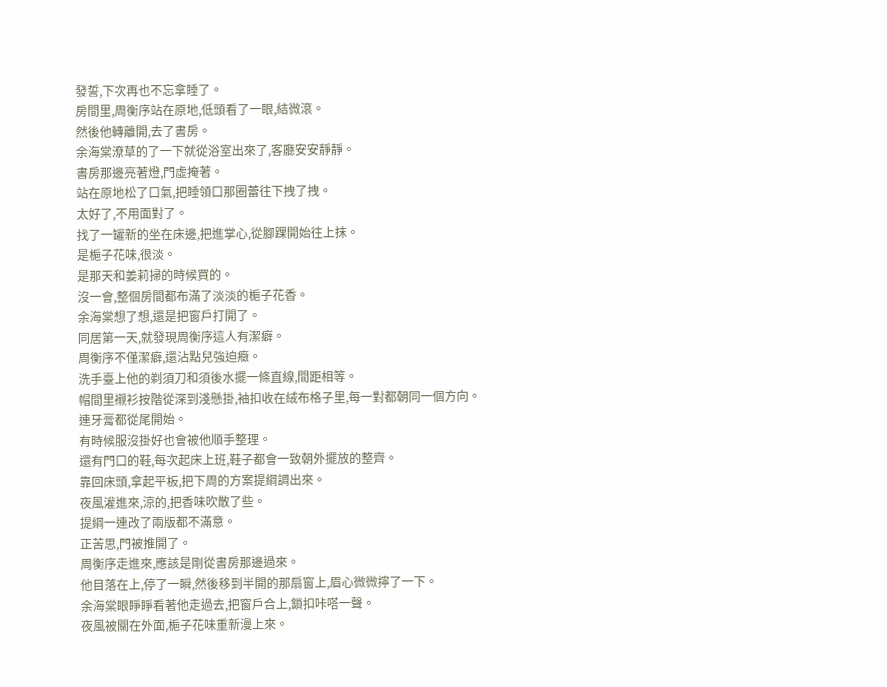發誓,下次再也不忘拿睡了。
房間里,周衡序站在原地,低頭看了一眼,結微滾。
然後他轉離開,去了書房。
余海棠潦草的了一下就從浴室出來了,客廳安安靜靜。
書房那邊亮著燈,門虛掩著。
站在原地松了口氣,把睡領口那圈蕾往下拽了拽。
太好了,不用面對了。
找了一罐新的坐在床邊,把進掌心,從腳踝開始往上抹。
是梔子花味,很淡。
是那天和姜莉掃的時候買的。
沒一會,整個房間都布滿了淡淡的梔子花香。
余海棠想了想,還是把窗戶打開了。
同居第一天,就發現周衡序這人有潔癖。
周衡序不僅潔癖,還沾點兒強迫癥。
洗手臺上他的剃須刀和須後水擺一條直線,間距相等。
帽間里襯衫按階從深到淺懸掛,袖扣收在絨布格子里,每一對都朝同一個方向。
連牙膏都從尾開始。
有時候服沒掛好也會被他順手整理。
還有門口的鞋,每次起床上班,鞋子都會一致朝外擺放的整齊。
靠回床頭,拿起平板,把下周的方案提綱調出來。
夜風灌進來,涼的,把香味吹散了些。
提綱一連改了兩版都不滿意。
正苦思,門被推開了。
周衡序走進來,應該是剛從書房那邊過來。
他目落在上,停了一瞬,然後移到半開的那扇窗上,眉心微微擰了一下。
余海棠眼睜睜看著他走過去,把窗戶合上,鎖扣咔嗒一聲。
夜風被關在外面,梔子花味重新漫上來。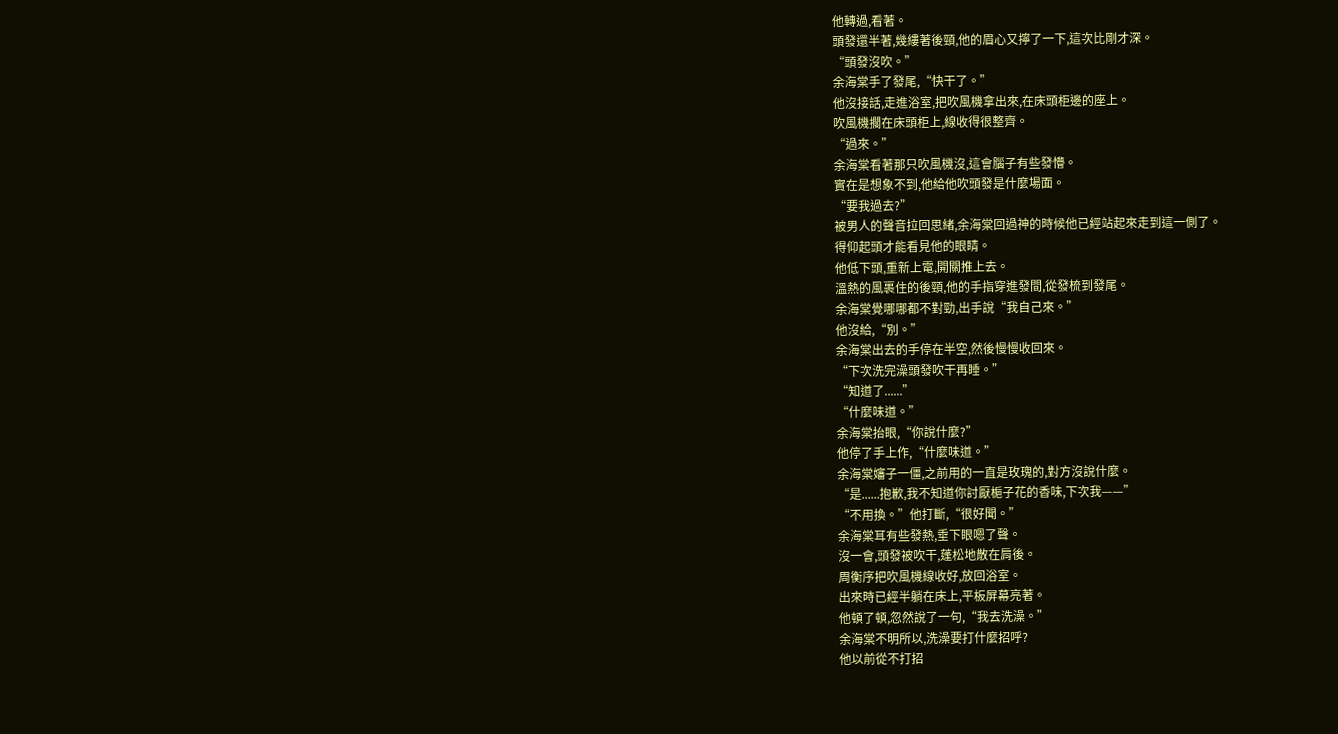他轉過,看著。
頭發還半著,幾縷著後頸,他的眉心又擰了一下,這次比剛才深。
“頭發沒吹。”
余海棠手了發尾,“快干了。”
他沒接話,走進浴室,把吹風機拿出來,在床頭柜邊的座上。
吹風機擱在床頭柜上,線收得很整齊。
“過來。”
余海棠看著那只吹風機沒,這會腦子有些發懵。
實在是想象不到,他給他吹頭發是什麼場面。
“要我過去?”
被男人的聲音拉回思緒,余海棠回過神的時候他已經站起來走到這一側了。
得仰起頭才能看見他的眼睛。
他低下頭,重新上電,開關推上去。
溫熱的風裹住的後頸,他的手指穿進發間,從發梳到發尾。
余海棠覺哪哪都不對勁,出手說“我自己來。”
他沒給,“別。”
余海棠出去的手停在半空,然後慢慢收回來。
“下次洗完澡頭發吹干再睡。”
“知道了......”
“什麼味道。”
余海棠抬眼,“你說什麼?”
他停了手上作,“什麼味道。”
余海棠嬸子一僵,之前用的一直是玫瑰的,對方沒說什麼。
“是......抱歉,我不知道你討厭梔子花的香味,下次我——”
“不用換。”他打斷,“很好聞。”
余海棠耳有些發熱,垂下眼嗯了聲。
沒一會,頭發被吹干,蓬松地散在肩後。
周衡序把吹風機線收好,放回浴室。
出來時已經半躺在床上,平板屏幕亮著。
他頓了頓,忽然說了一句,“我去洗澡。”
余海棠不明所以,洗澡要打什麼招呼?
他以前從不打招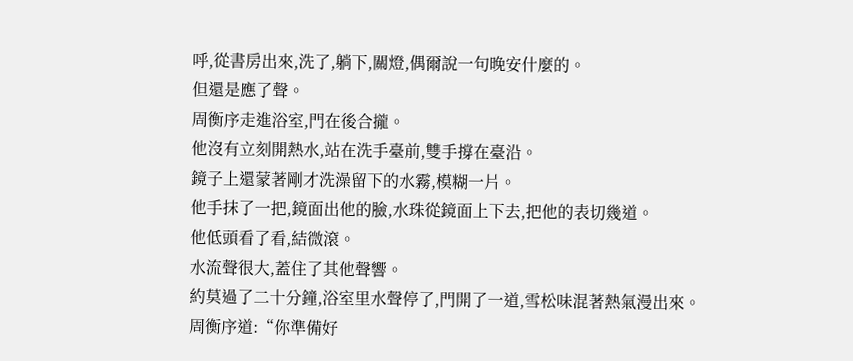呼,從書房出來,洗了,躺下,關燈,偶爾說一句晚安什麼的。
但還是應了聲。
周衡序走進浴室,門在後合攏。
他沒有立刻開熱水,站在洗手臺前,雙手撐在臺沿。
鏡子上還蒙著剛才洗澡留下的水霧,模糊一片。
他手抹了一把,鏡面出他的臉,水珠從鏡面上下去,把他的表切幾道。
他低頭看了看,結微滾。
水流聲很大,蓋住了其他聲響。
約莫過了二十分鐘,浴室里水聲停了,門開了一道,雪松味混著熱氣漫出來。
周衡序道:“你準備好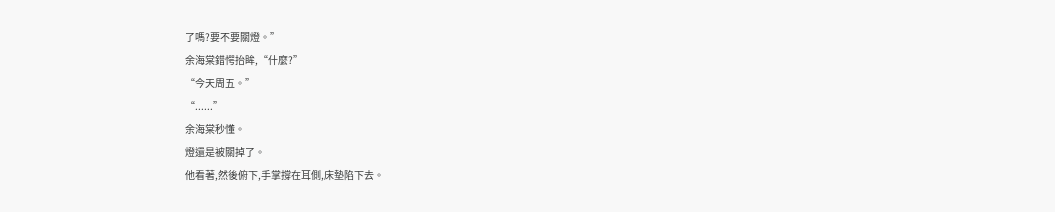了嗎?要不要關燈。”
余海棠錯愕抬眸,“什麼?”
“今天周五。”
“......”
余海棠秒懂。
燈還是被關掉了。
他看著,然後俯下,手掌撐在耳側,床墊陷下去。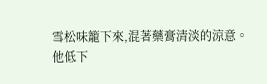雪松味籠下來,混著藥膏清淡的涼意。
他低下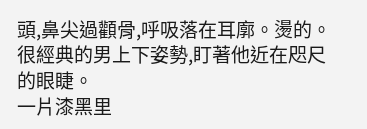頭,鼻尖過顴骨,呼吸落在耳廓。燙的。
很經典的男上下姿勢,盯著他近在咫尺的眼睫。
一片漆黑里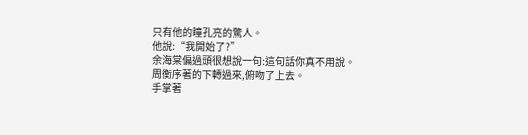只有他的瞳孔亮的驚人。
他說:“我開始了?”
余海棠偏過頭很想說一句:這句話你真不用說。
周衡序著的下轉過來,俯吻了上去。
手掌著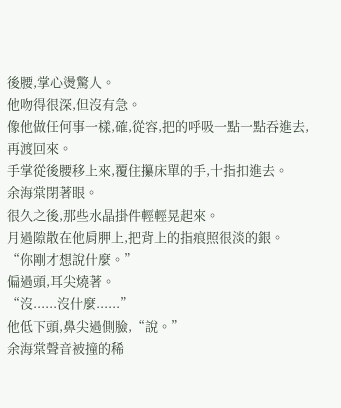後腰,掌心燙驚人。
他吻得很深,但沒有急。
像他做任何事一樣,確,從容,把的呼吸一點一點吞進去,再渡回來。
手掌從後腰移上來,覆住攥床單的手,十指扣進去。
余海棠閉著眼。
很久之後,那些水晶掛件輕輕晃起來。
月過隙散在他肩胛上,把背上的指痕照很淡的銀。
“你剛才想說什麼。”
偏過頭,耳尖燒著。
“沒......沒什麼......”
他低下頭,鼻尖過側臉,“說。”
余海棠聲音被撞的稀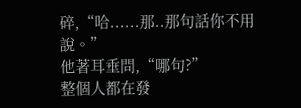碎,“哈......那..那句話你不用說。”
他著耳垂問,“哪句?”
整個人都在發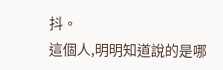抖。
這個人,明明知道說的是哪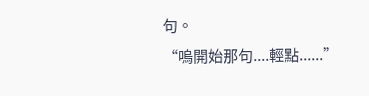句。
“嗚開始那句....輕點......”